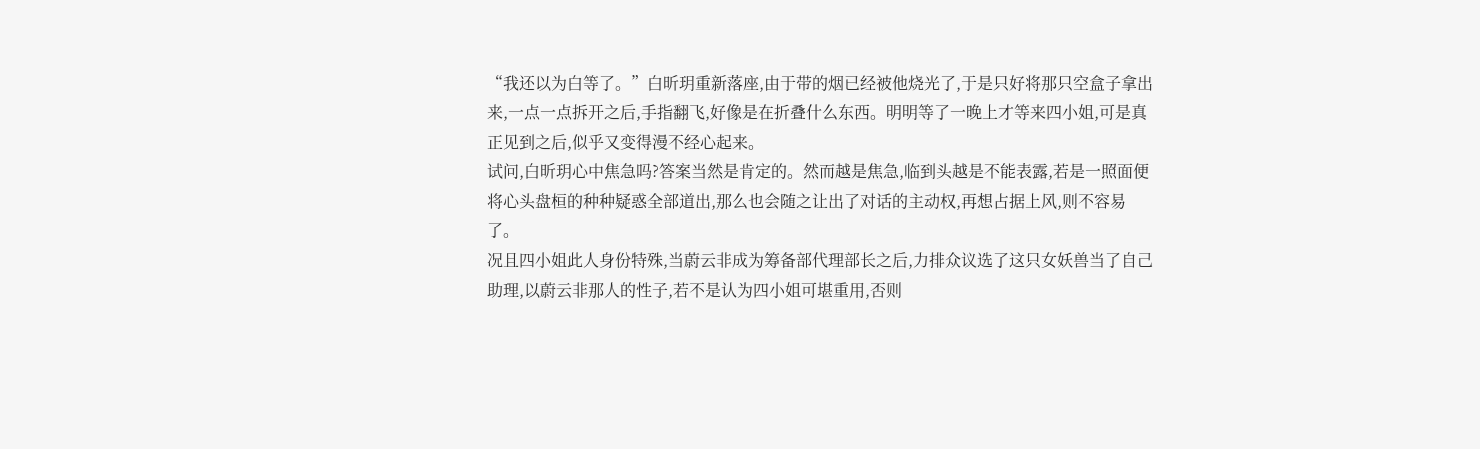“我还以为白等了。”白昕玥重新落座,由于带的烟已经被他烧光了,于是只好将那只空盒子拿出来,一点一点拆开之后,手指翻飞,好像是在折叠什么东西。明明等了一晚上才等来四小姐,可是真正见到之后,似乎又变得漫不经心起来。
试问,白昕玥心中焦急吗?答案当然是肯定的。然而越是焦急,临到头越是不能表露,若是一照面便将心头盘桓的种种疑惑全部道出,那么也会随之让出了对话的主动权,再想占据上风,则不容易了。
况且四小姐此人身份特殊,当蔚云非成为筹备部代理部长之后,力排众议选了这只女妖兽当了自己助理,以蔚云非那人的性子,若不是认为四小姐可堪重用,否则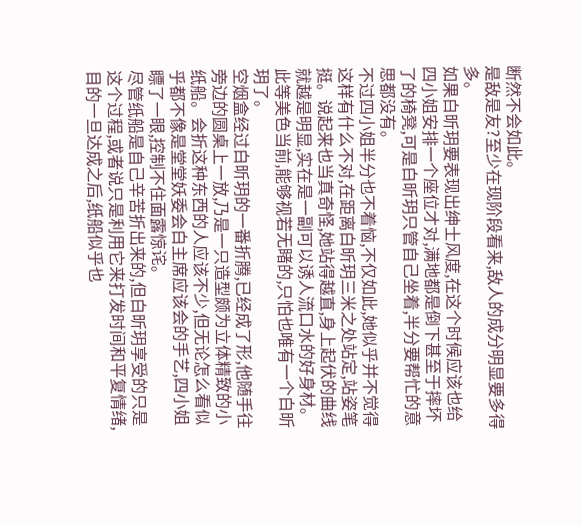断然不会如此。
是敌是友?至少在现阶段看来,敌人的成分明显要多得多。
如果白昕玥要表现出绅士风度,在这个时候应该也给四小姐安排一个座位才对,满地都是倒下甚至于摔坏了的椅凳,可是白昕玥只管自己坐着,半分要帮忙的意思都没有。
不过四小姐半分也不着恼,不仅如此,她似乎并不觉得这样有什么不对,在距离白昕玥三米之处站定,站姿笔挺。说起来也当真奇怪,她站得越直,身上起伏的曲线就越是明显,实在是一副可以诱人流口水的好身材。此等美色当前,能够视若无睹的,只怕也唯有一个白昕玥了。
空烟盒经过白昕玥的一番折腾,已经成了形,他随手往旁边的圆桌上一放,乃是一只造型颇为立体精致的小纸船。会折这种东西的人应该不少,但无论怎么看似乎都不像是堂堂妖委会白主席应该会的手艺,四小姐瞟了一眼,控制不住面露惊诧。
尽管纸船是自己辛苦折出来的,但白昕玥享受的只是这个过程,或者说只是利用它来打发时间和平复情绪,目的一旦达成之后,纸船似乎也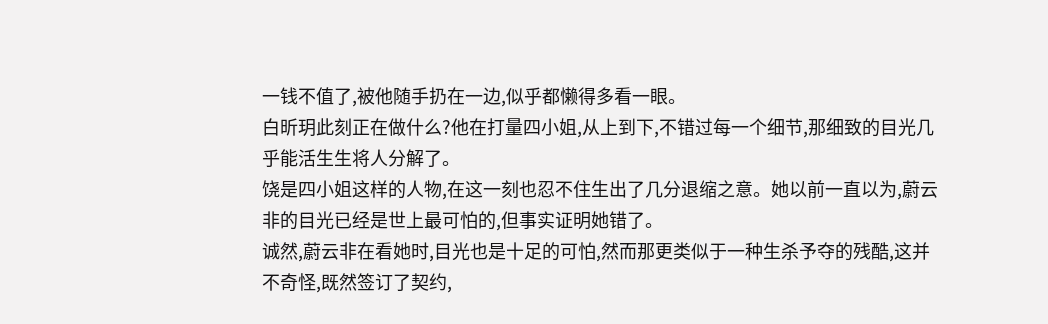一钱不值了,被他随手扔在一边,似乎都懒得多看一眼。
白昕玥此刻正在做什么?他在打量四小姐,从上到下,不错过每一个细节,那细致的目光几乎能活生生将人分解了。
饶是四小姐这样的人物,在这一刻也忍不住生出了几分退缩之意。她以前一直以为,蔚云非的目光已经是世上最可怕的,但事实证明她错了。
诚然,蔚云非在看她时,目光也是十足的可怕,然而那更类似于一种生杀予夺的残酷,这并不奇怪,既然签订了契约,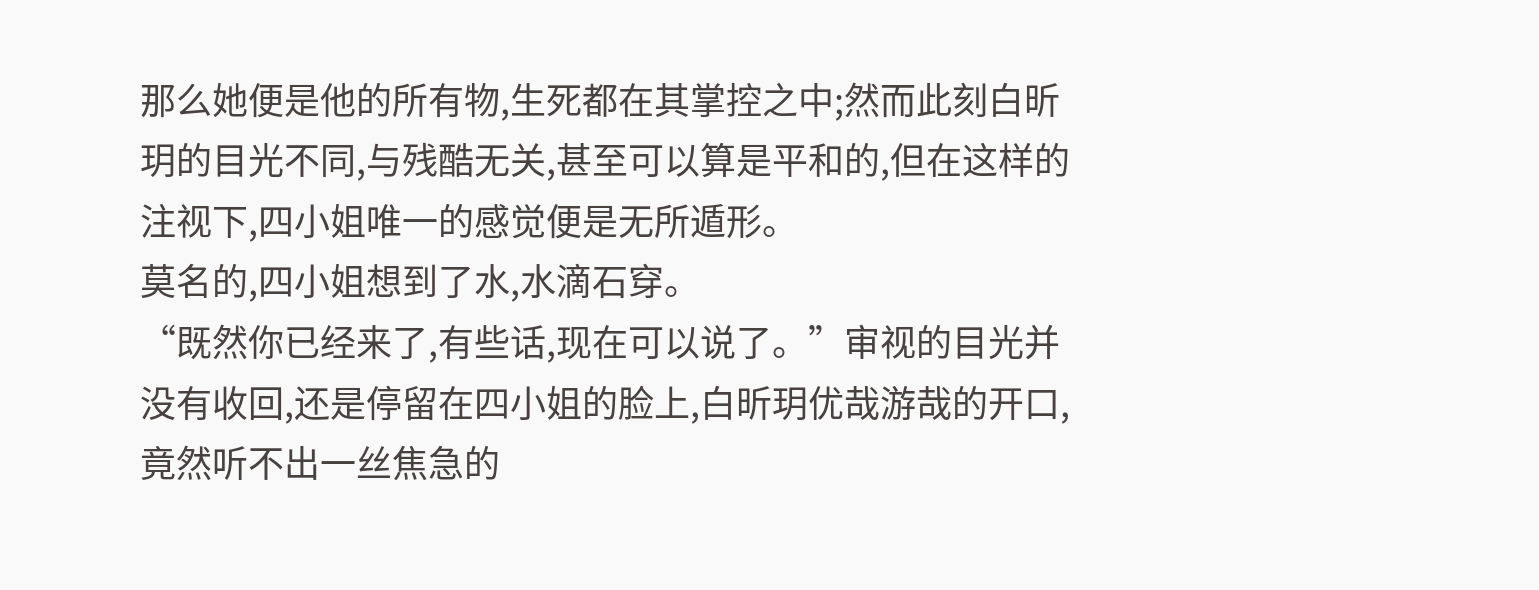那么她便是他的所有物,生死都在其掌控之中;然而此刻白昕玥的目光不同,与残酷无关,甚至可以算是平和的,但在这样的注视下,四小姐唯一的感觉便是无所遁形。
莫名的,四小姐想到了水,水滴石穿。
“既然你已经来了,有些话,现在可以说了。”审视的目光并没有收回,还是停留在四小姐的脸上,白昕玥优哉游哉的开口,竟然听不出一丝焦急的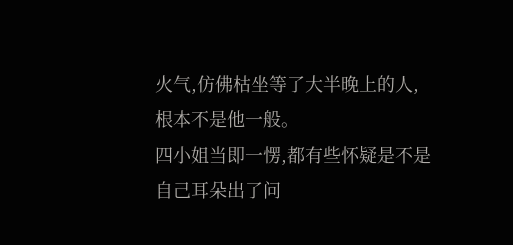火气,仿佛枯坐等了大半晚上的人,根本不是他一般。
四小姐当即一愣,都有些怀疑是不是自己耳朵出了问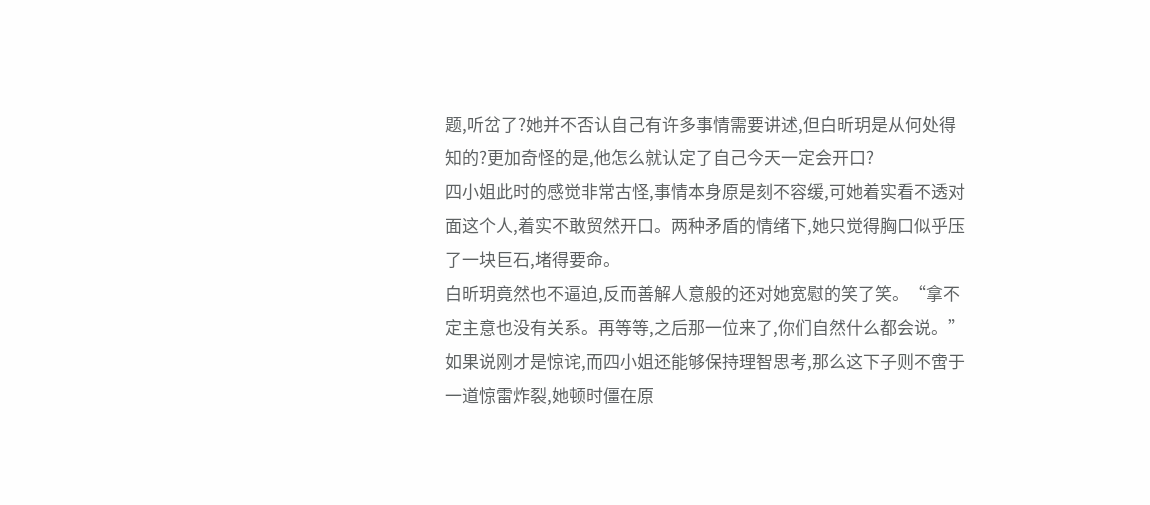题,听岔了?她并不否认自己有许多事情需要讲述,但白昕玥是从何处得知的?更加奇怪的是,他怎么就认定了自己今天一定会开口?
四小姐此时的感觉非常古怪,事情本身原是刻不容缓,可她着实看不透对面这个人,着实不敢贸然开口。两种矛盾的情绪下,她只觉得胸口似乎压了一块巨石,堵得要命。
白昕玥竟然也不逼迫,反而善解人意般的还对她宽慰的笑了笑。“拿不定主意也没有关系。再等等,之后那一位来了,你们自然什么都会说。”
如果说刚才是惊诧,而四小姐还能够保持理智思考,那么这下子则不啻于一道惊雷炸裂,她顿时僵在原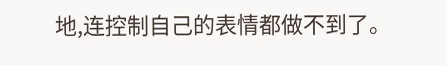地,连控制自己的表情都做不到了。